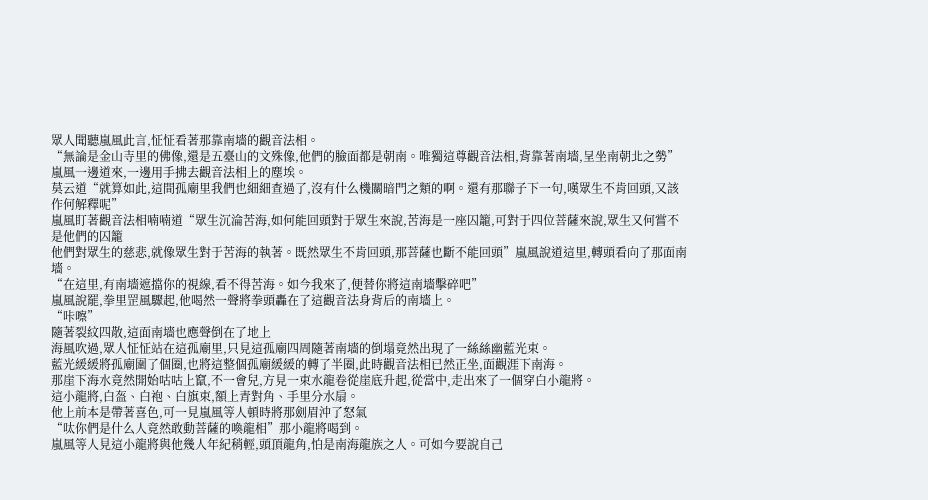眾人聞聽嵐風此言,怔怔看著那靠南墻的觀音法相。
“無論是金山寺里的佛像,還是五臺山的文殊像,他們的臉面都是朝南。唯獨這尊觀音法相,背靠著南墻,呈坐南朝北之勢”嵐風一邊道來,一邊用手拂去觀音法相上的塵埃。
莫云道“就算如此,這間孤廟里我們也細細查過了,沒有什么機關暗門之類的啊。還有那聯子下一句,嘆眾生不肯回頭,又該作何解釋呢”
嵐風盯著觀音法相喃喃道“眾生沉淪苦海,如何能回頭對于眾生來說,苦海是一座囚籠,可對于四位菩薩來說,眾生又何嘗不是他們的囚籠
他們對眾生的慈悲,就像眾生對于苦海的執著。既然眾生不肯回頭,那菩薩也斷不能回頭”嵐風說道這里,轉頭看向了那面南墻。
“在這里,有南墻遮擋你的視線,看不得苦海。如今我來了,便替你將這南墻擊碎吧”
嵐風說罷,拳里罡風驟起,他喝然一聲將拳頭轟在了這觀音法身背后的南墻上。
“咔嚓”
隨著裂紋四散,這面南墻也應聲倒在了地上
海風吹過,眾人怔怔站在這孤廟里,只見這孤廟四周隨著南墻的倒塌竟然出現了一絲絲幽藍光束。
藍光緩緩將孤廟圍了個圈,也將這整個孤廟緩緩的轉了半圈,此時觀音法相已然正坐,面觀涯下南海。
那崖下海水竟然開始咕咕上竄,不一會兒,方見一束水龍卷從崖底升起,從當中,走出來了一個穿白小龍將。
這小龍將,白盔、白袍、白旗束,額上青對角、手里分水扇。
他上前本是帶著喜色,可一見嵐風等人頓時將那劍眉沖了怒氣
“呔你們是什么人竟然敢動菩薩的喚龍相”那小龍將喝到。
嵐風等人見這小龍將與他幾人年紀稍輕,頭頂龍角,怕是南海龍族之人。可如今要說自己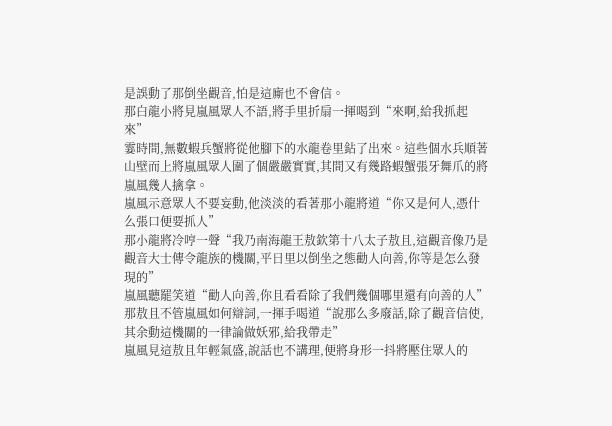是誤動了那倒坐觀音,怕是這廝也不會信。
那白龍小將見嵐風眾人不語,將手里折扇一揮喝到“來啊,給我抓起來”
霎時間,無數蝦兵蟹將從他腳下的水龍卷里鉆了出來。這些個水兵順著山壁而上將嵐風眾人圍了個嚴嚴實實,其間又有幾路蝦蟹張牙舞爪的將嵐風幾人擒拿。
嵐風示意眾人不要妄動,他淡淡的看著那小龍將道“你又是何人,憑什么張口便要抓人”
那小龍將冷哼一聲“我乃南海龍王敖欽第十八太子敖且,這觀音像乃是觀音大士傳令龍族的機關,平日里以倒坐之態勸人向善,你等是怎么發現的”
嵐風聽罷笑道“勸人向善,你且看看除了我們幾個哪里還有向善的人”
那敖且不管嵐風如何辯詞,一揮手喝道“說那么多廢話,除了觀音信使,其余動這機關的一律論做妖邪,給我帶走”
嵐風見這敖且年輕氣盛,說話也不講理,便將身形一抖將壓住眾人的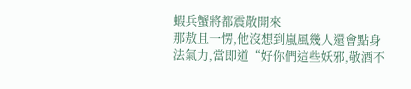蝦兵蟹將都震散開來
那敖且一愣,他沒想到嵐風幾人還會點身法氣力,當即道“好你們這些妖邪,敬酒不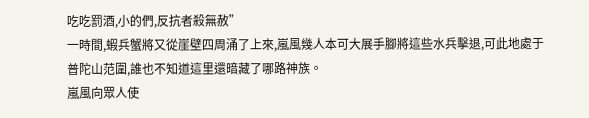吃吃罰酒,小的們,反抗者殺無赦”
一時間,蝦兵蟹將又從崖壁四周涌了上來,嵐風幾人本可大展手腳將這些水兵擊退,可此地處于普陀山范圍,誰也不知道這里還暗藏了哪路神族。
嵐風向眾人使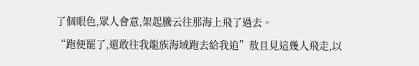了個眼色,眾人會意,架起騰云往那海上飛了過去。
“跑便罷了,還敢往我龍族海域跑去給我追”敖且見這幾人飛走,以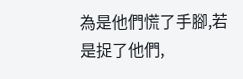為是他們慌了手腳,若是捉了他們,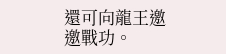還可向龍王邀邀戰功。